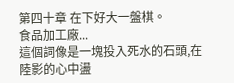第四十章 在下好大一盤棋。
食品加工廠...
這個詞像是一塊投入死水的石頭,在陸影的心中盪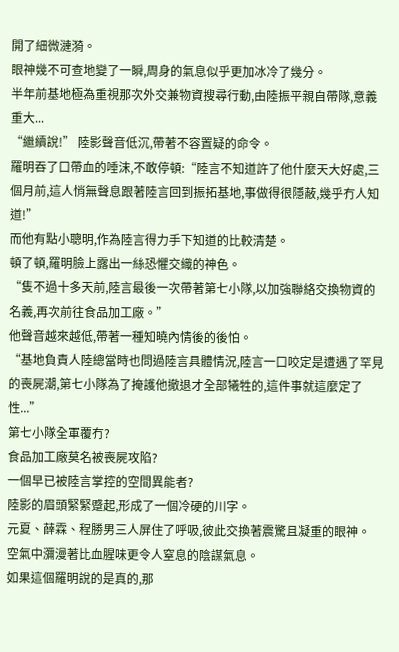開了細微漣漪。
眼神幾不可查地變了一瞬,周身的氣息似乎更加冰冷了幾分。
半年前基地極為重視那次外交兼物資搜尋行動,由陸振平親自帶隊,意義重大...
“繼續說!” 陸影聲音低沉,帶著不容置疑的命令。
羅明吞了口帶血的唾沫,不敢停頓:“陸言不知道許了他什麼天大好處,三個月前,這人悄無聲息跟著陸言回到振拓基地,事做得很隱蔽,幾乎冇人知道!”
而他有點小聰明,作為陸言得力手下知道的比較清楚。
頓了頓,羅明臉上露出一絲恐懼交織的神色。
“隻不過十多天前,陸言最後一次帶著第七小隊,以加強聯絡交換物資的名義,再次前往食品加工廠。”
他聲音越來越低,帶著一種知曉內情後的後怕。
“基地負責人陸總當時也問過陸言具體情況,陸言一口咬定是遭遇了罕見的喪屍潮,第七小隊為了掩護他撤退才全部犧牲的,這件事就這麼定了性...”
第七小隊全軍覆冇?
食品加工廠莫名被喪屍攻陷?
一個早已被陸言掌控的空間異能者?
陸影的眉頭緊緊蹙起,形成了一個冷硬的川字。
元夏、薛霖、程勝男三人屏住了呼吸,彼此交換著震驚且凝重的眼神。
空氣中瀰漫著比血腥味更令人窒息的陰謀氣息。
如果這個羅明說的是真的,那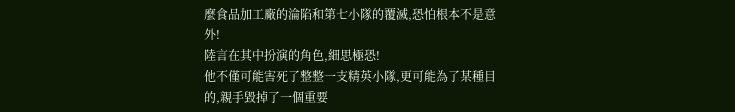麼食品加工廠的淪陷和第七小隊的覆滅,恐怕根本不是意外!
陸言在其中扮演的角色,細思極恐!
他不僅可能害死了整整一支精英小隊,更可能為了某種目的,親手毀掉了一個重要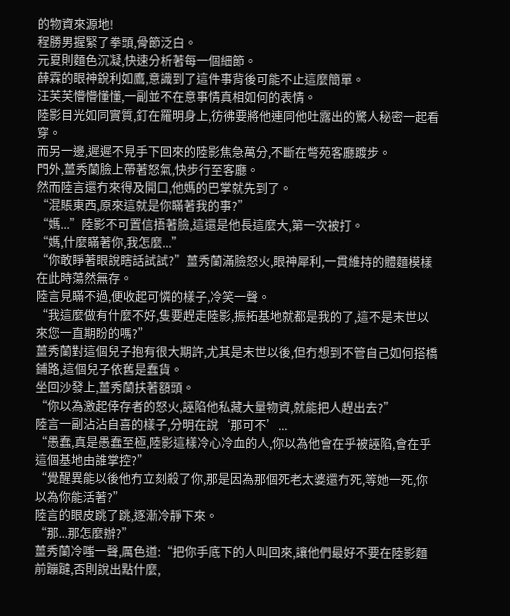的物資來源地!
程勝男握緊了拳頭,骨節泛白。
元夏則麵色沉凝,快速分析著每一個細節。
薛霖的眼神銳利如鷹,意識到了這件事背後可能不止這麼簡單。
汪芙芙懵懵懂懂,一副並不在意事情真相如何的表情。
陸影目光如同實質,釘在羅明身上,彷彿要將他連同他吐露出的驚人秘密一起看穿。
而另一邊,遲遲不見手下回來的陸影焦急萬分,不斷在彆苑客廳踱步。
門外,薑秀蘭臉上帶著怒氣,快步行至客廳。
然而陸言還冇來得及開口,他媽的巴掌就先到了。
“混賬東西,原來這就是你瞞著我的事?”
“媽...”陸影不可置信捂著臉,這還是他長這麼大,第一次被打。
“媽,什麼瞞著你,我怎麼...”
“你敢睜著眼說瞎話試試?”薑秀蘭滿臉怒火,眼神犀利,一貫維持的體麵模樣在此時蕩然無存。
陸言見瞞不過,便收起可憐的樣子,冷笑一聲。
“我這麼做有什麼不好,隻要趕走陸影,振拓基地就都是我的了,這不是末世以來您一直期盼的嗎?”
薑秀蘭對這個兒子抱有很大期許,尤其是末世以後,但冇想到不管自己如何搭橋鋪路,這個兒子依舊是蠢貨。
坐回沙發上,薑秀蘭扶著額頭。
“你以為激起倖存者的怒火,誣陷他私藏大量物資,就能把人趕出去?”
陸言一副沾沾自喜的樣子,分明在說‘那可不’...
“愚蠢,真是愚蠢至極,陸影這樣冷心冷血的人,你以為他會在乎被誣陷,會在乎這個基地由誰掌控?”
“覺醒異能以後他冇立刻殺了你,那是因為那個死老太婆還冇死,等她一死,你以為你能活著?”
陸言的眼皮跳了跳,逐漸冷靜下來。
“那...那怎麼辦?”
薑秀蘭冷嗤一聲,厲色道:“把你手底下的人叫回來,讓他們最好不要在陸影麵前蹦躂,否則說出點什麼,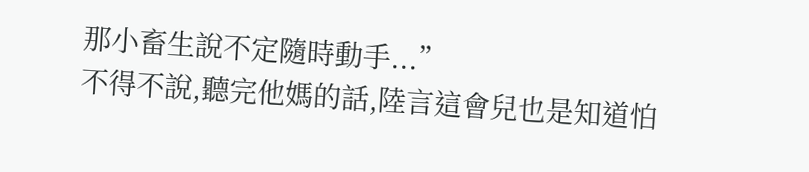那小畜生說不定隨時動手...”
不得不說,聽完他媽的話,陸言這會兒也是知道怕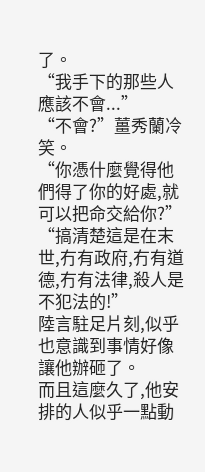了。
“我手下的那些人應該不會...”
“不會?”薑秀蘭冷笑。
“你憑什麼覺得他們得了你的好處,就可以把命交給你?”
“搞清楚這是在末世,冇有政府,冇有道德,冇有法律,殺人是不犯法的!”
陸言駐足片刻,似乎也意識到事情好像讓他辦砸了。
而且這麼久了,他安排的人似乎一點動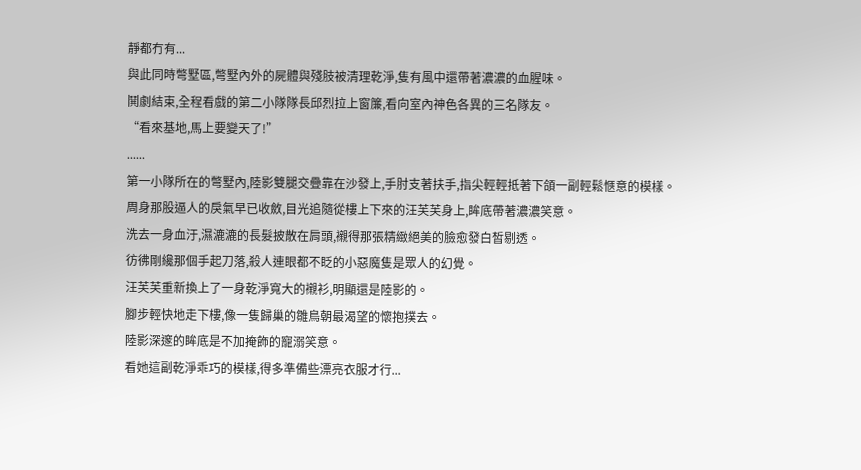靜都冇有...
與此同時彆墅區,彆墅內外的屍體與殘肢被清理乾淨,隻有風中還帶著濃濃的血腥味。
鬨劇結束,全程看戲的第二小隊隊長邱烈拉上窗簾,看向室內神色各異的三名隊友。
“看來基地,馬上要變天了!”
......
第一小隊所在的彆墅內,陸影雙腿交疊靠在沙發上,手肘支著扶手,指尖輕輕抵著下頜一副輕鬆愜意的模樣。
周身那股逼人的戾氣早已收斂,目光追隨從樓上下來的汪芙芙身上,眸底帶著濃濃笑意。
洗去一身血汙,濕漉漉的長髮披散在肩頭,襯得那張精緻絕美的臉愈發白皙剔透。
彷彿剛纔那個手起刀落,殺人連眼都不眨的小惡魔隻是眾人的幻覺。
汪芙芙重新換上了一身乾淨寬大的襯衫,明顯還是陸影的。
腳步輕快地走下樓,像一隻歸巢的雛鳥朝最渴望的懷抱撲去。
陸影深邃的眸底是不加掩飾的寵溺笑意。
看她這副乾淨乖巧的模樣,得多準備些漂亮衣服才行...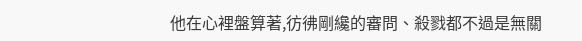他在心裡盤算著,彷彿剛纔的審問、殺戮都不過是無關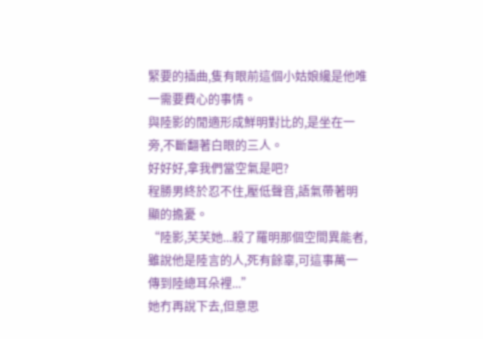緊要的插曲,隻有眼前這個小姑娘纔是他唯一需要費心的事情。
與陸影的閒適形成鮮明對比的,是坐在一旁,不斷翻著白眼的三人。
好好好,拿我們當空氣是吧?
程勝男終於忍不住,壓低聲音,語氣帶著明顯的擔憂。
“陸影,芙芙她...殺了羅明那個空間異能者,雖說他是陸言的人,死有餘辜,可這事萬一傳到陸總耳朵裡...”
她冇再說下去,但意思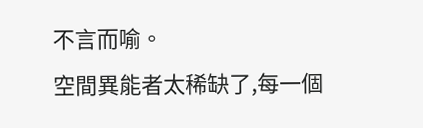不言而喻。
空間異能者太稀缺了,每一個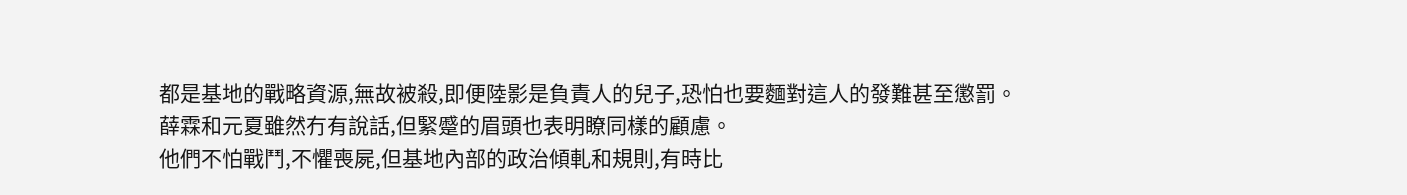都是基地的戰略資源,無故被殺,即便陸影是負責人的兒子,恐怕也要麵對這人的發難甚至懲罰。
薛霖和元夏雖然冇有說話,但緊蹙的眉頭也表明瞭同樣的顧慮。
他們不怕戰鬥,不懼喪屍,但基地內部的政治傾軋和規則,有時比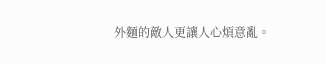外麵的敵人更讓人心煩意亂。